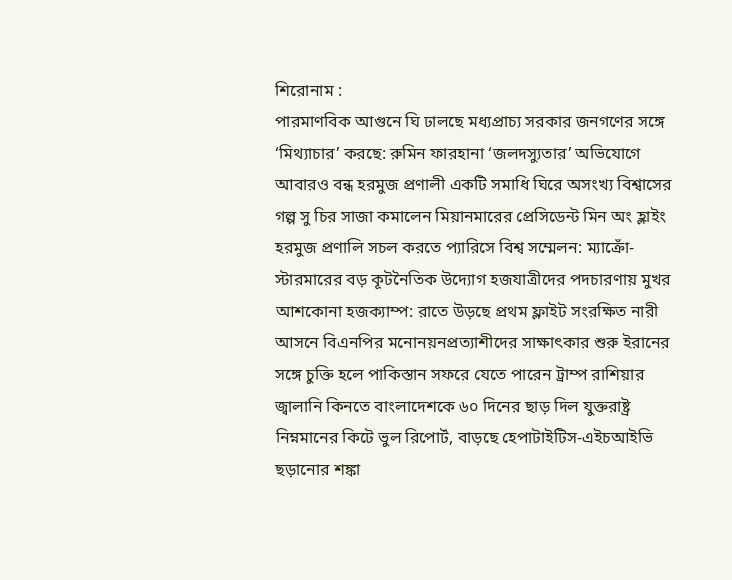শিরোনাম :
পারমাণবিক আগুনে ঘি ঢালছে মধ্যপ্রাচ্য সরকার জনগণের সঙ্গে ‘মিথ্যাচার’ করছে: রুমিন ফারহানা ‘জলদস্যুতার’ অভিযোগে আবারও বন্ধ হরমুজ প্রণালী একটি সমাধি ঘিরে অসংখ্য বিশ্বাসের গল্প সু চির সাজা কমালেন মিয়ানমারের প্রেসিডেন্ট মিন অং হ্লাইং হরমুজ প্রণালি সচল করতে প্যারিসে বিশ্ব সম্মেলন: ম্যাক্রোঁ-স্টারমারের বড় কূটনৈতিক উদ্যোগ হজযাত্রীদের পদচারণায় মুখর আশকোনা হজক্যাম্প: রাতে উড়ছে প্রথম ফ্লাইট সংরক্ষিত নারী আসনে বিএনপির মনোনয়নপ্রত্যাশীদের সাক্ষাৎকার শুরু ইরানের সঙ্গে চুক্তি হলে পাকিস্তান সফরে যেতে পারেন ট্রাম্প রাশিয়ার জ্বালানি কিনতে বাংলাদেশকে ৬০ দিনের ছাড় দিল যুক্তরাষ্ট্র নিম্নমানের কিটে ভুল রিপোর্ট, বাড়ছে হেপাটাইটিস-এইচআইভি ছড়ানোর শঙ্কা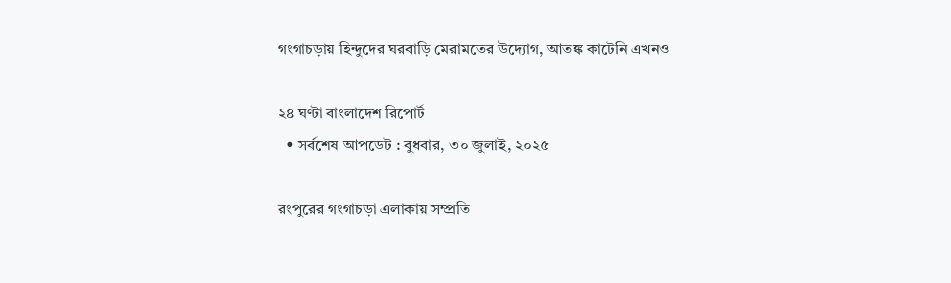গংগাচড়ায় হিন্দুদের ঘরবাড়ি মেরামতের উদ্যোগ, আতঙ্ক কাটেনি এখনও

২৪ ঘণ্টা বাংলাদেশ রিপোর্ট
  • সর্বশেষ আপডেট : বুধবার, ৩০ জুলাই, ২০২৫

রংপুরের গংগাচড়া এলাকায় সম্প্রতি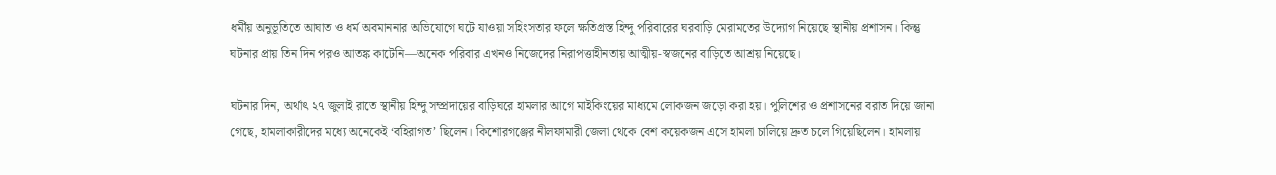ধর্মীয় অনুভূতিতে আঘাত ও ধর্ম অবমাননার অভিযোগে ঘটে যাওয়া সহিংসতার ফলে ক্ষতিগ্রস্ত হিন্দু পরিবারের ঘরবাড়ি মেরামতের উদ্যোগ নিয়েছে স্থানীয় প্রশাসন। কিন্তু ঘটনার প্রায় তিন দিন পরও আতঙ্ক কাটেনি—অনেক পরিবার এখনও নিজেদের নিরাপত্তাহীনতায় আত্মীয়-স্বজনের বাড়িতে আশ্রয় নিয়েছে।

ঘটনার দিন, অর্থাৎ ২৭ জুলাই রাতে স্থানীয় হিন্দু সম্প্রদায়ের বাড়িঘরে হামলার আগে মাইকিংয়ের মাধ্যমে লোকজন জড়ো করা হয়। পুলিশের ও প্রশাসনের বরাত দিয়ে জানা গেছে, হামলাকারীদের মধ্যে অনেকেই ‘বহিরাগত’ ছিলেন। কিশোরগঞ্জের নীলফামারী জেলা থেকে বেশ কয়েকজন এসে হামলা চালিয়ে দ্রুত চলে গিয়েছিলেন। হামলায়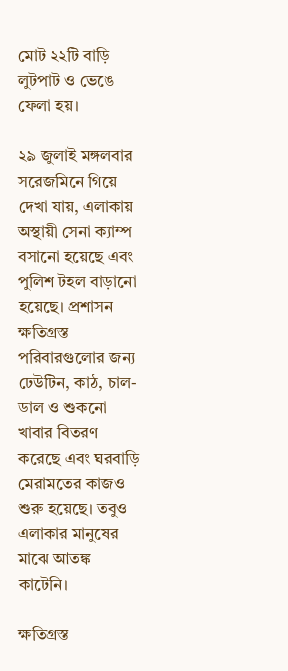মোট ২২টি বাড়ি লুটপাট ও ভেঙে ফেলা হয়।

২৯ জুলাই মঙ্গলবার সরেজমিনে গিয়ে দেখা যায়, এলাকায় অস্থায়ী সেনা ক্যাম্প বসানো হয়েছে এবং পুলিশ টহল বাড়ানো হয়েছে। প্রশাসন ক্ষতিগ্রস্ত পরিবারগুলোর জন্য ঢেউটিন, কাঠ, চাল-ডাল ও শুকনো খাবার বিতরণ করেছে এবং ঘরবাড়ি মেরামতের কাজও শুরু হয়েছে। তবুও এলাকার মানুষের মাঝে আতঙ্ক কাটেনি।

ক্ষতিগ্রস্ত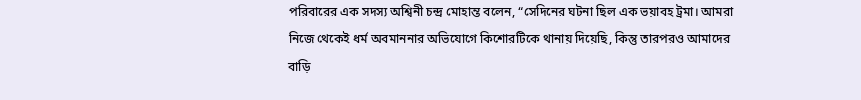পরিবারের এক সদস্য অশ্বিনী চন্দ্র মোহান্ত বলেন, “সেদিনের ঘটনা ছিল এক ভয়াবহ ট্রমা। আমরা নিজে থেকেই ধর্ম অবমাননার অভিযোগে কিশোরটিকে থানায় দিয়েছি, কিন্তু তারপরও আমাদের বাড়ি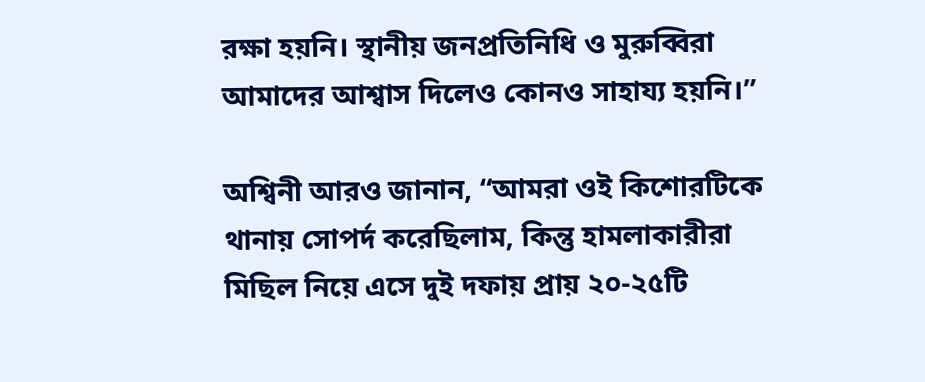রক্ষা হয়নি। স্থানীয় জনপ্রতিনিধি ও মুরুব্বিরা আমাদের আশ্বাস দিলেও কোনও সাহায্য হয়নি।”

অশ্বিনী আরও জানান, “আমরা ওই কিশোরটিকে থানায় সোপর্দ করেছিলাম, কিন্তু হামলাকারীরা মিছিল নিয়ে এসে দুই দফায় প্রায় ২০-২৫টি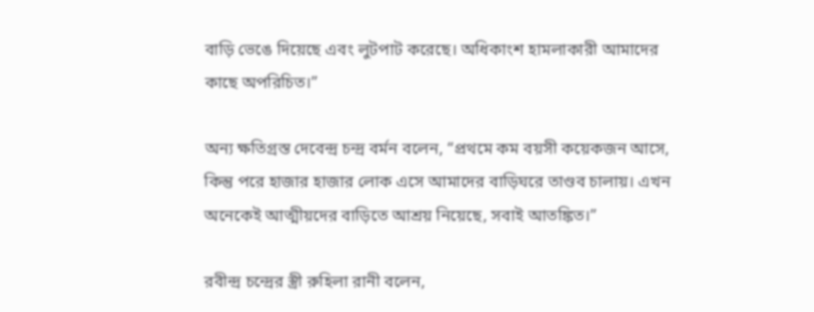বাড়ি ভেঙে দিয়েছে এবং লুটপাট করেছে। অধিকাংশ হামলাকারী আমাদের কাছে অপরিচিত।”

অন্য ক্ষতিগ্রস্ত দেবেন্দ্র চন্দ্র বর্মন বলেন, “প্রথমে কম বয়সী কয়েকজন আসে, কিন্তু পরে হাজার হাজার লোক এসে আমাদের বাড়িঘরে তাণ্ডব চালায়। এখন অনেকেই আত্মীয়দের বাড়িতে আশ্রয় নিয়েছে, সবাই আতঙ্কিত।”

রবীন্দ্র চন্দ্রের স্ত্রী রুহিলা রানী বলেন,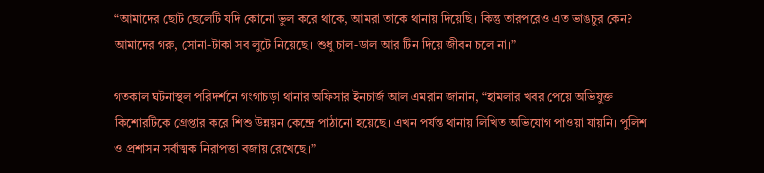“আমাদের ছোট ছেলেটি যদি কোনো ভুল করে থাকে, আমরা তাকে থানায় দিয়েছি। কিন্তু তারপরেও এত ভাঙচুর কেন? আমাদের গরু, সোনা-টাকা সব লুটে নিয়েছে। শুধু চাল-ডাল আর টিন দিয়ে জীবন চলে না।”

গতকাল ঘটনাস্থল পরিদর্শনে গংগাচড়া থানার অফিসার ইনচার্জ আল এমরান জানান, “হামলার খবর পেয়ে অভিযুক্ত কিশোরটিকে গ্রেপ্তার করে শিশু উন্নয়ন কেন্দ্রে পাঠানো হয়েছে। এখন পর্যন্ত থানায় লিখিত অভিযোগ পাওয়া যায়নি। পুলিশ ও প্রশাসন সর্বাত্মক নিরাপত্তা বজায় রেখেছে।”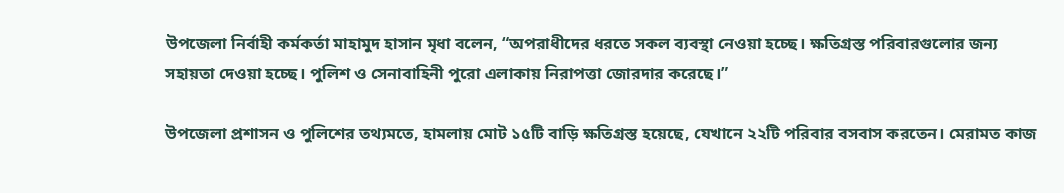উপজেলা নির্বাহী কর্মকর্তা মাহামুদ হাসান মৃধা বলেন, “অপরাধীদের ধরতে সকল ব্যবস্থা নেওয়া হচ্ছে। ক্ষতিগ্রস্ত পরিবারগুলোর জন্য সহায়তা দেওয়া হচ্ছে। পুলিশ ও সেনাবাহিনী পুরো এলাকায় নিরাপত্তা জোরদার করেছে।”

উপজেলা প্রশাসন ও পুলিশের তথ্যমতে, হামলায় মোট ১৫টি বাড়ি ক্ষতিগ্রস্ত হয়েছে, যেখানে ২২টি পরিবার বসবাস করতেন। মেরামত কাজ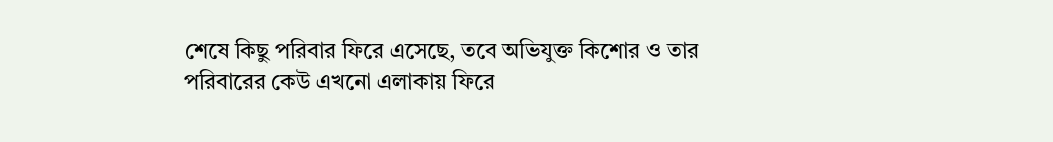শেষে কিছু পরিবার ফিরে এসেছে, তবে অভিযুক্ত কিশোর ও তার পরিবারের কেউ এখনো এলাকায় ফিরে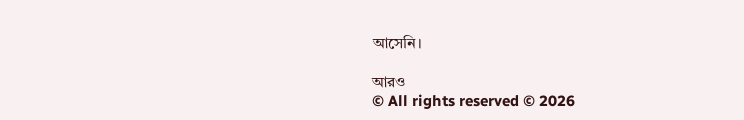আসেনি।

আরও
© All rights reserved © 2026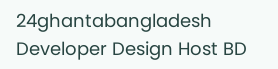24ghantabangladesh
Developer Design Host BD